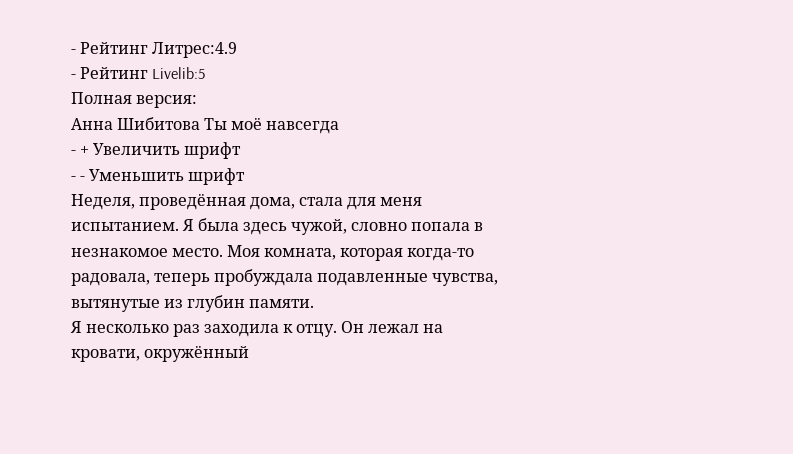- Рейтинг Литрес:4.9
- Рейтинг Livelib:5
Полная версия:
Анна Шибитова Ты моё навсегда
- + Увеличить шрифт
- - Уменьшить шрифт
Неделя, проведённая дома, стала для меня испытанием. Я была здесь чужой, словно попала в незнакомое место. Моя комната, которая когда-то радовала, теперь пробуждала подавленные чувства, вытянутые из глубин памяти.
Я несколько раз заходила к отцу. Он лежал на кровати, окружённый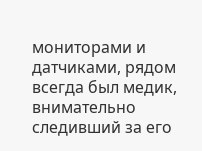мониторами и датчиками, рядом всегда был медик, внимательно следивший за его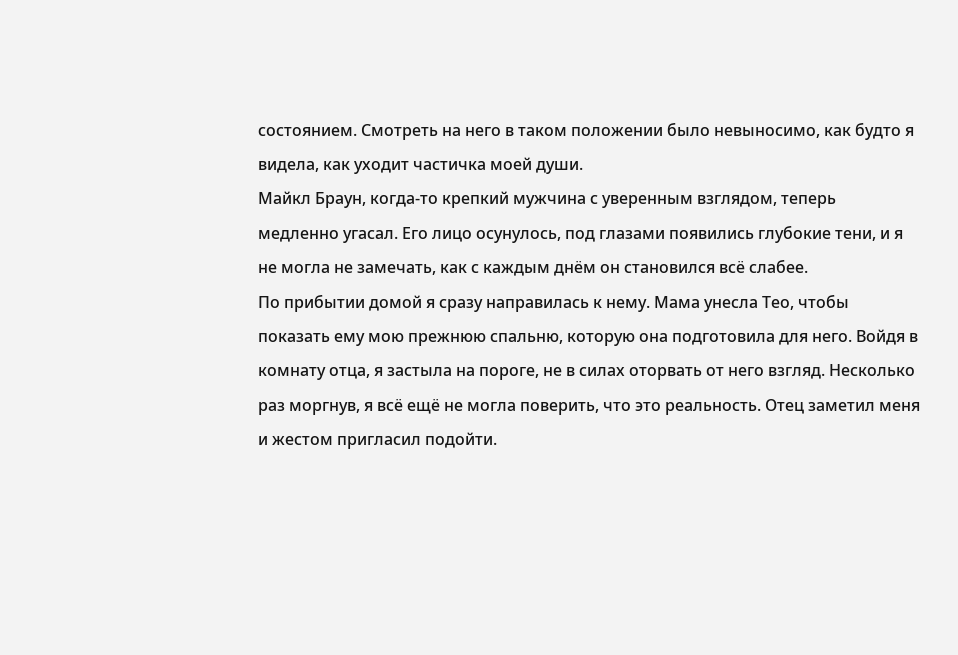состоянием. Смотреть на него в таком положении было невыносимо, как будто я видела, как уходит частичка моей души.
Майкл Браун, когда-то крепкий мужчина с уверенным взглядом, теперь медленно угасал. Его лицо осунулось, под глазами появились глубокие тени, и я не могла не замечать, как с каждым днём он становился всё слабее.
По прибытии домой я сразу направилась к нему. Мама унесла Тео, чтобы показать ему мою прежнюю спальню, которую она подготовила для него. Войдя в комнату отца, я застыла на пороге, не в силах оторвать от него взгляд. Несколько раз моргнув, я всё ещё не могла поверить, что это реальность. Отец заметил меня и жестом пригласил подойти.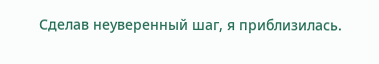Сделав неуверенный шаг, я приблизилась.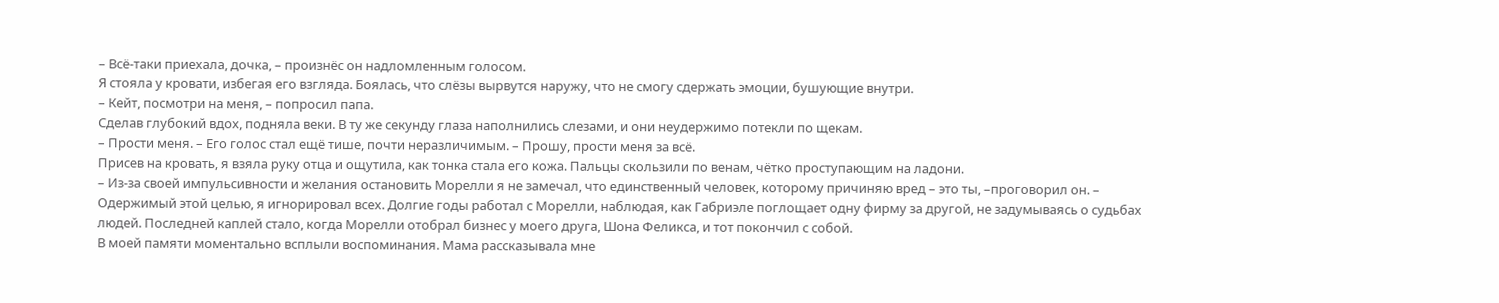– Всё-таки приехала, дочка, – произнёс он надломленным голосом.
Я стояла у кровати, избегая его взгляда. Боялась, что слёзы вырвутся наружу, что не смогу сдержать эмоции, бушующие внутри.
– Кейт, посмотри на меня, – попросил папа.
Сделав глубокий вдох, подняла веки. В ту же секунду глаза наполнились слезами, и они неудержимо потекли по щекам.
– Прости меня. – Его голос стал ещё тише, почти неразличимым. – Прошу, прости меня за всё.
Присев на кровать, я взяла руку отца и ощутила, как тонка стала его кожа. Пальцы скользили по венам, чётко проступающим на ладони.
– Из-за своей импульсивности и желания остановить Морелли я не замечал, что единственный человек, которому причиняю вред – это ты, –проговорил он. – Одержимый этой целью, я игнорировал всех. Долгие годы работал с Морелли, наблюдая, как Габриэле поглощает одну фирму за другой, не задумываясь о судьбах людей. Последней каплей стало, когда Морелли отобрал бизнес у моего друга, Шона Феликса, и тот покончил с собой.
В моей памяти моментально всплыли воспоминания. Мама рассказывала мне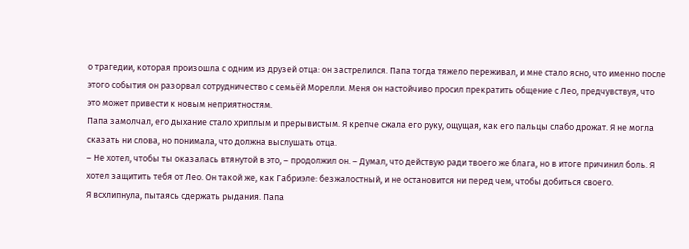о трагедии, которая произошла с одним из друзей отца: он застрелился. Папа тогда тяжело переживал, и мне стало ясно, что именно после этого события он разорвал сотрудничество с семьёй Морелли. Меня он настойчиво просил прекратить общение с Лео, предчувствуя, что это может привести к новым неприятностям.
Папа замолчал, его дыхание стало хриплым и прерывистым. Я крепче сжала его руку, ощущая, как его пальцы слабо дрожат. Я не могла сказать ни слова, но понимала, что должна выслушать отца.
– Не хотел, чтобы ты оказалась втянутой в это, – продолжил он. – Думал, что действую ради твоего же блага, но в итоге причинил боль. Я хотел защитить тебя от Лео. Он такой же, как Габриэле: безжалостный, и не остановится ни перед чем, чтобы добиться своего.
Я всхлипнула, пытаясь сдержать рыдания. Папа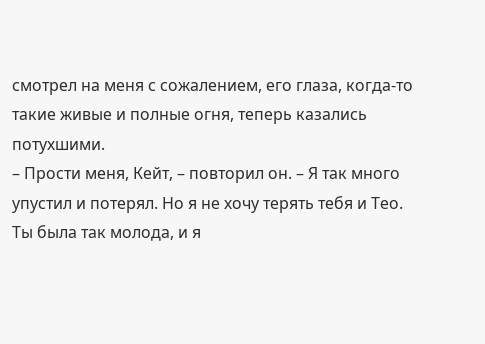смотрел на меня с сожалением, его глаза, когда-то такие живые и полные огня, теперь казались потухшими.
– Прости меня, Кейт, – повторил он. – Я так много упустил и потерял. Но я не хочу терять тебя и Тео. Ты была так молода, и я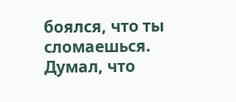боялся, что ты сломаешься. Думал, что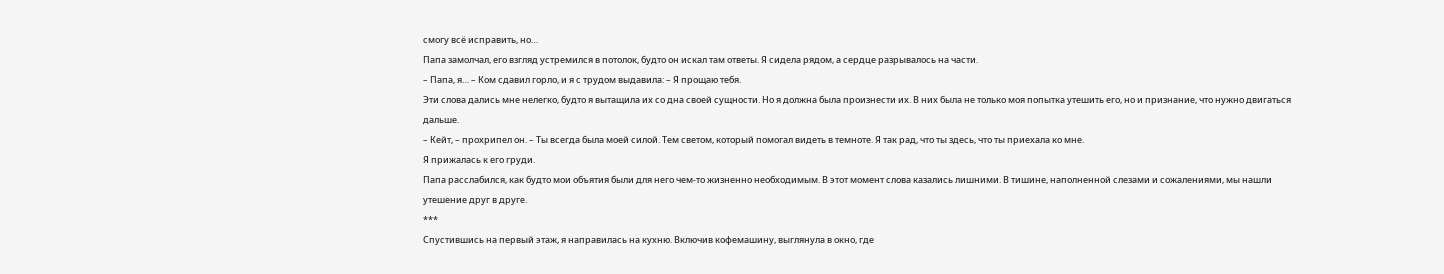смогу всё исправить, но…
Папа замолчал, его взгляд устремился в потолок, будто он искал там ответы. Я сидела рядом, а сердце разрывалось на части.
– Папа, я… – Ком сдавил горло, и я с трудом выдавила: – Я прощаю тебя.
Эти слова дались мне нелегко, будто я вытащила их со дна своей сущности. Но я должна была произнести их. В них была не только моя попытка утешить его, но и признание, что нужно двигаться дальше.
– Кейт, – прохрипел он. – Ты всегда была моей силой. Тем светом, который помогал видеть в темноте. Я так рад, что ты здесь, что ты приехала ко мне.
Я прижалась к его груди.
Папа расслабился, как будто мои объятия были для него чем-то жизненно необходимым. В этот момент слова казались лишними. В тишине, наполненной слезами и сожалениями, мы нашли утешение друг в друге.
***
Спустившись на первый этаж, я направилась на кухню. Включив кофемашину, выглянула в окно, где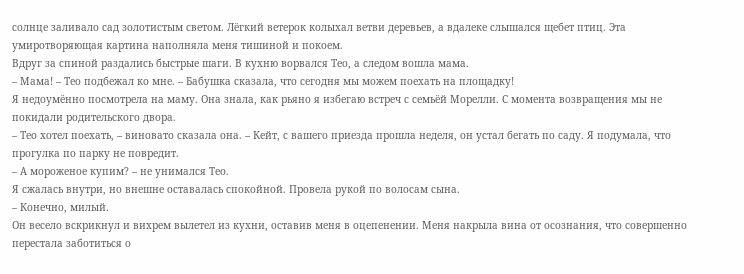солнце заливало сад золотистым светом. Лёгкий ветерок колыхал ветви деревьев, а вдалеке слышался щебет птиц. Эта умиротворяющая картина наполняла меня тишиной и покоем.
Вдруг за спиной раздались быстрые шаги. В кухню ворвался Тео, а следом вошла мама.
– Мама! – Тео подбежал ко мне. – Бабушка сказала, что сегодня мы можем поехать на площадку!
Я недоумённо посмотрела на маму. Она знала, как рьяно я избегаю встреч с семьёй Морелли. С момента возвращения мы не покидали родительского двора.
– Тео хотел поехать, – виновато сказала она. – Кейт, с вашего приезда прошла неделя, он устал бегать по саду. Я подумала, что прогулка по парку не повредит.
– А мороженое купим? – не унимался Тео.
Я сжалась внутри, но внешне оставалась спокойной. Провела рукой по волосам сына.
– Конечно, милый.
Он весело вскрикнул и вихрем вылетел из кухни, оставив меня в оцепенении. Меня накрыла вина от осознания, что совершенно перестала заботиться о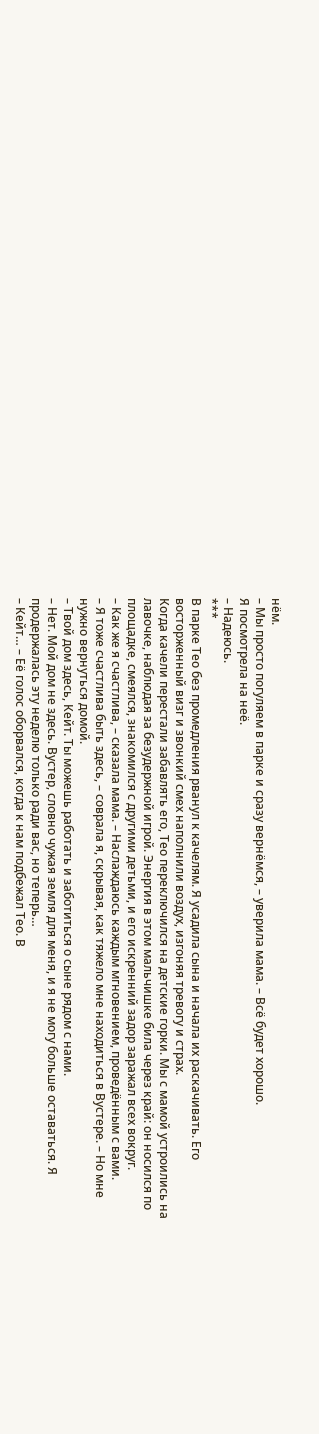нём.
– Мы просто погуляем в парке и сразу вернёмся, – уверила мама. – Всё будет хорошо.
Я посмотрела на неё.
– Надеюсь.
***
В парке Тео без промедления рванул к качелям. Я усадила сына и начала их раскачивать. Его восторженный визг и звонкий смех наполнили воздух, изгоняя тревогу и страх.
Когда качели перестали забавлять его, Тео переключился на детские горки. Мы с мамой устроились на лавочке, наблюдая за безудержной игрой. Энергия в этом мальчишке била через край: он носился по площадке, смеялся, знакомился с другими детьми, и его искренний задор заражал всех вокруг.
– Как же я счастлива, – сказала мама. – Наслаждаюсь каждым мгновением, проведённым с вами.
– Я тоже счастлива быть здесь, – соврала я, скрывая, как тяжело мне находиться в Вустере. – Но мне нужно вернуться домой.
– Твой дом здесь, Кейт. Ты можешь работать и заботиться о сыне рядом с нами.
– Нет. Мой дом не здесь. Вустер, словно чужая земля для меня, и я не могу больше оставаться. Я продержалась эту неделю только ради вас, но теперь…
– Кейт… – Её голос оборвался, когда к нам подбежал Тео. В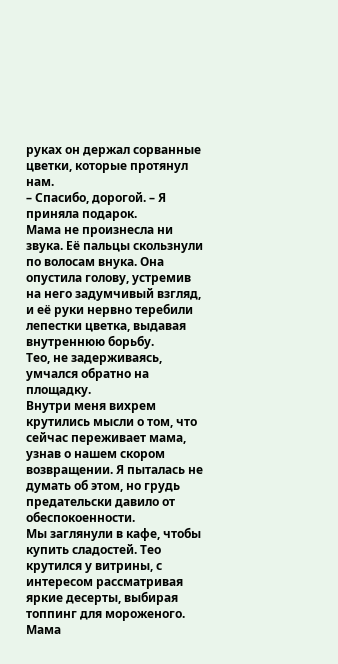руках он держал сорванные цветки, которые протянул нам.
– Спасибо, дорогой. – Я приняла подарок.
Мама не произнесла ни звука. Её пальцы скользнули по волосам внука. Она опустила голову, устремив на него задумчивый взгляд, и её руки нервно теребили лепестки цветка, выдавая внутреннюю борьбу.
Тео, не задерживаясь, умчался обратно на площадку.
Внутри меня вихрем крутились мысли о том, что сейчас переживает мама, узнав о нашем скором возвращении. Я пыталась не думать об этом, но грудь предательски давило от обеспокоенности.
Мы заглянули в кафе, чтобы купить сладостей. Тео крутился у витрины, с интересом рассматривая яркие десерты, выбирая топпинг для мороженого. Мама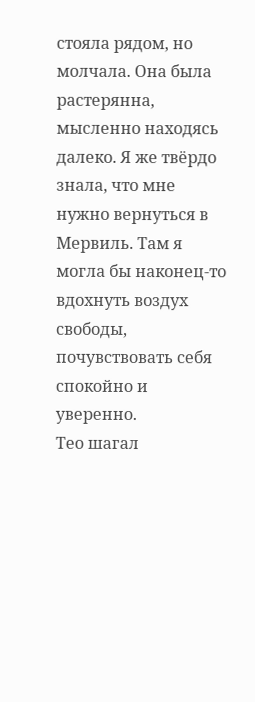стояла рядом, но молчала. Она была растерянна, мысленно находясь далеко. Я же твёрдо знала, что мне нужно вернуться в Мервиль. Там я могла бы наконец-то вдохнуть воздух свободы, почувствовать себя спокойно и уверенно.
Тео шагал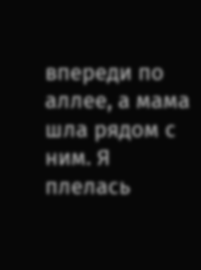впереди по аллее, а мама шла рядом с ним. Я плелась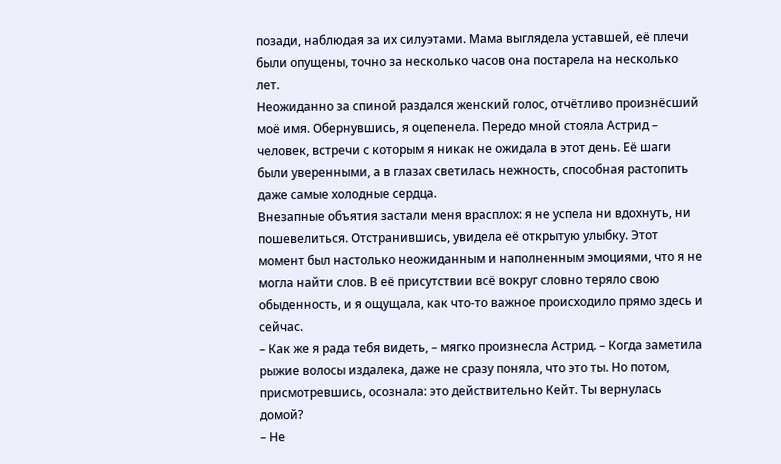позади, наблюдая за их силуэтами. Мама выглядела уставшей, её плечи были опущены, точно за несколько часов она постарела на несколько лет.
Неожиданно за спиной раздался женский голос, отчётливо произнёсший моё имя. Обернувшись, я оцепенела. Передо мной стояла Астрид – человек, встречи с которым я никак не ожидала в этот день. Её шаги были уверенными, а в глазах светилась нежность, способная растопить даже самые холодные сердца.
Внезапные объятия застали меня врасплох: я не успела ни вдохнуть, ни пошевелиться. Отстранившись, увидела её открытую улыбку. Этот момент был настолько неожиданным и наполненным эмоциями, что я не могла найти слов. В её присутствии всё вокруг словно теряло свою обыденность, и я ощущала, как что-то важное происходило прямо здесь и сейчас.
– Как же я рада тебя видеть, – мягко произнесла Астрид. – Когда заметила рыжие волосы издалека, даже не сразу поняла, что это ты. Но потом, присмотревшись, осознала: это действительно Кейт. Ты вернулась домой?
– Не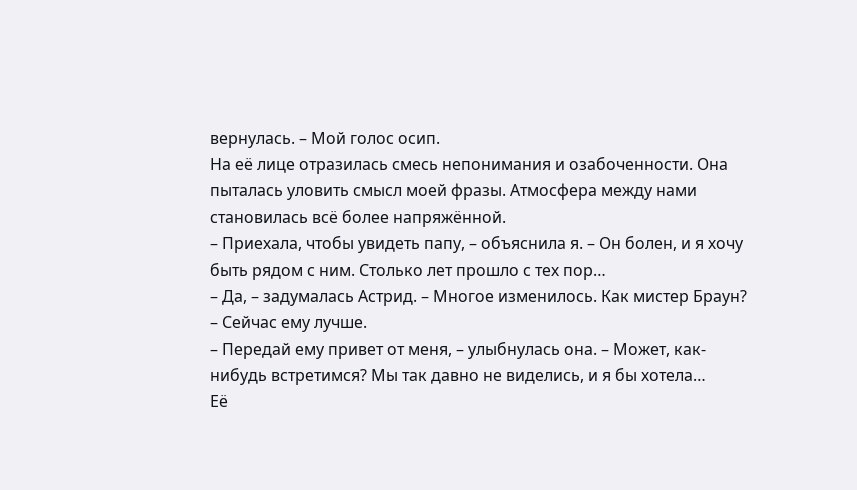вернулась. – Мой голос осип.
На её лице отразилась смесь непонимания и озабоченности. Она пыталась уловить смысл моей фразы. Атмосфера между нами становилась всё более напряжённой.
– Приехала, чтобы увидеть папу, – объяснила я. – Он болен, и я хочу быть рядом с ним. Столько лет прошло с тех пор…
– Да, – задумалась Астрид. – Многое изменилось. Как мистер Браун?
– Сейчас ему лучше.
– Передай ему привет от меня, – улыбнулась она. – Может, как-нибудь встретимся? Мы так давно не виделись, и я бы хотела…
Её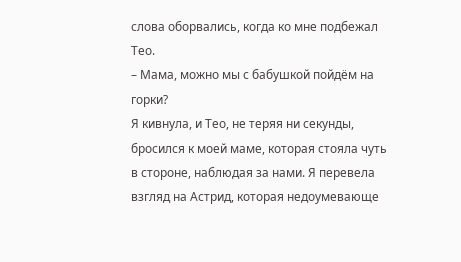слова оборвались, когда ко мне подбежал Тео.
– Мама, можно мы с бабушкой пойдём на горки?
Я кивнула, и Тео, не теряя ни секунды, бросился к моей маме, которая стояла чуть в стороне, наблюдая за нами. Я перевела взгляд на Астрид, которая недоумевающе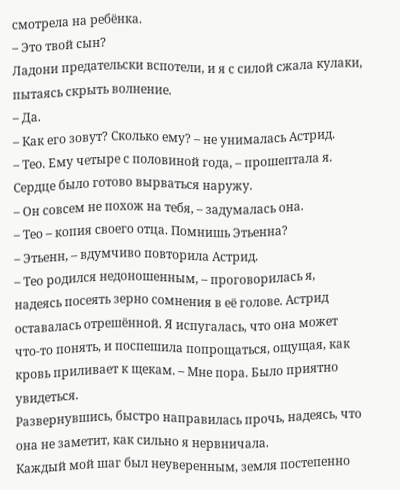смотрела на ребёнка.
– Это твой сын?
Ладони предательски вспотели, и я с силой сжала кулаки, пытаясь скрыть волнение.
– Да.
– Как его зовут? Сколько ему? – не унималась Астрид.
– Тео. Ему четыре с половиной года, – прошептала я. Сердце было готово вырваться наружу.
– Он совсем не похож на тебя, – задумалась она.
– Тео – копия своего отца. Помнишь Этьенна?
– Этьенн, – вдумчиво повторила Астрид.
– Тео родился недоношенным, – проговорилась я, надеясь посеять зерно сомнения в её голове. Астрид оставалась отрешённой. Я испугалась, что она может что-то понять, и поспешила попрощаться, ощущая, как кровь приливает к щекам. – Мне пора. Было приятно увидеться.
Развернувшись, быстро направилась прочь, надеясь, что она не заметит, как сильно я нервничала.
Каждый мой шаг был неуверенным, земля постепенно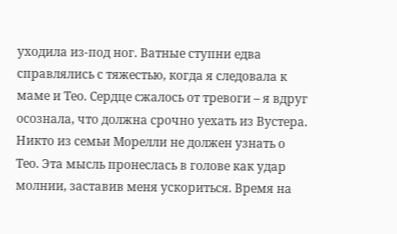уходила из-под ног. Ватные ступни едва справлялись с тяжестью, когда я следовала к маме и Тео. Сердце сжалось от тревоги – я вдруг осознала, что должна срочно уехать из Вустера. Никто из семьи Морелли не должен узнать о Тео. Эта мысль пронеслась в голове как удар молнии, заставив меня ускориться. Время на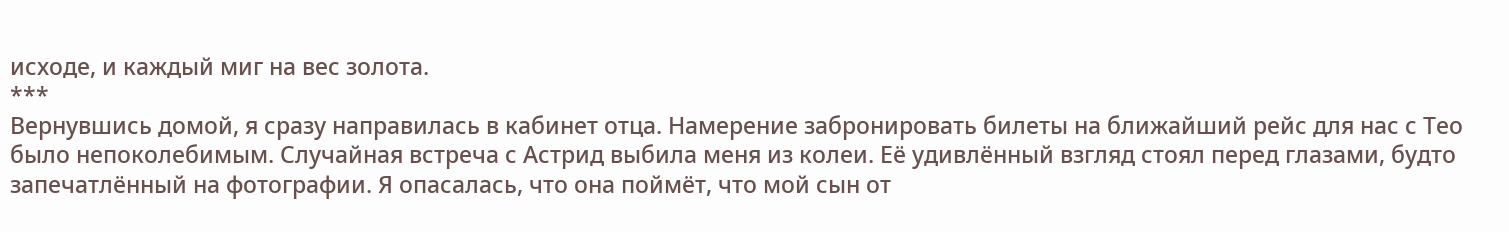исходе, и каждый миг на вес золота.
***
Вернувшись домой, я сразу направилась в кабинет отца. Намерение забронировать билеты на ближайший рейс для нас с Тео было непоколебимым. Случайная встреча с Астрид выбила меня из колеи. Её удивлённый взгляд стоял перед глазами, будто запечатлённый на фотографии. Я опасалась, что она поймёт, что мой сын от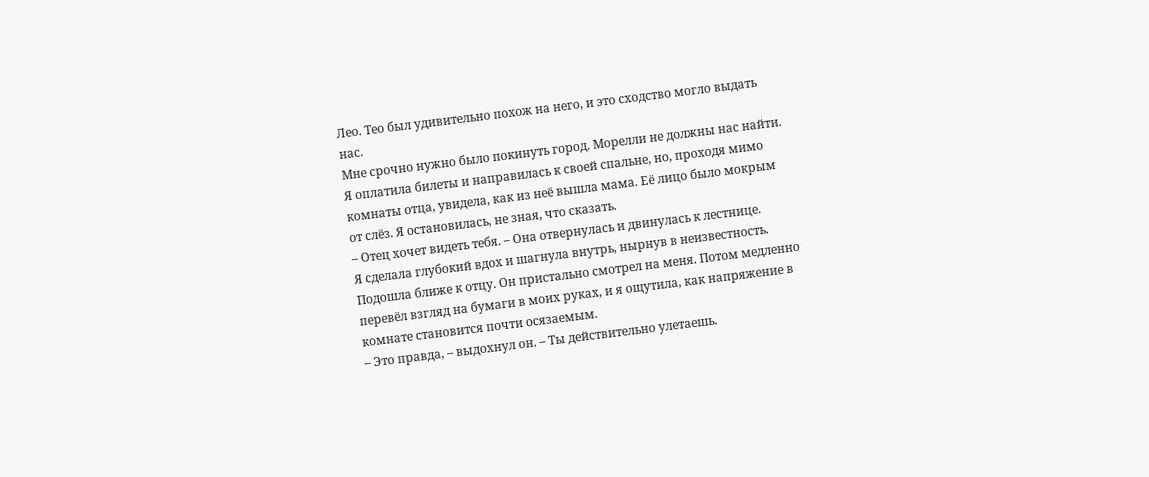Лео. Тео был удивительно похож на него, и это сходство могло выдать нас.
Мне срочно нужно было покинуть город. Морелли не должны нас найти. Я оплатила билеты и направилась к своей спальне, но, проходя мимо комнаты отца, увидела, как из неё вышла мама. Её лицо было мокрым от слёз. Я остановилась, не зная, что сказать.
– Отец хочет видеть тебя. – Она отвернулась и двинулась к лестнице.
Я сделала глубокий вдох и шагнула внутрь, нырнув в неизвестность. Подошла ближе к отцу. Он пристально смотрел на меня. Потом медленно перевёл взгляд на бумаги в моих руках, и я ощутила, как напряжение в комнате становится почти осязаемым.
– Это правда, – выдохнул он. – Ты действительно улетаешь.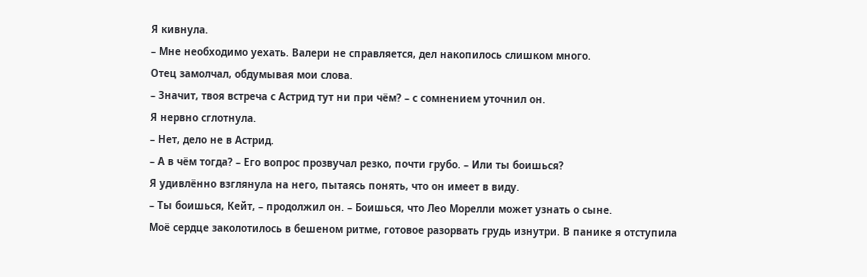Я кивнула.
– Мне необходимо уехать. Валери не справляется, дел накопилось слишком много.
Отец замолчал, обдумывая мои слова.
– Значит, твоя встреча с Астрид тут ни при чём? – с сомнением уточнил он.
Я нервно сглотнула.
– Нет, дело не в Астрид.
– А в чём тогда? – Его вопрос прозвучал резко, почти грубо. – Или ты боишься?
Я удивлённо взглянула на него, пытаясь понять, что он имеет в виду.
– Ты боишься, Кейт, – продолжил он. – Боишься, что Лео Морелли может узнать о сыне.
Моё сердце заколотилось в бешеном ритме, готовое разорвать грудь изнутри. В панике я отступила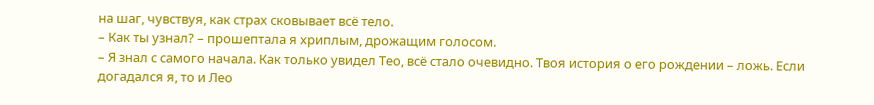на шаг, чувствуя, как страх сковывает всё тело.
– Как ты узнал? – прошептала я хриплым, дрожащим голосом.
– Я знал с самого начала. Как только увидел Тео, всё стало очевидно. Твоя история о его рождении – ложь. Если догадался я, то и Лео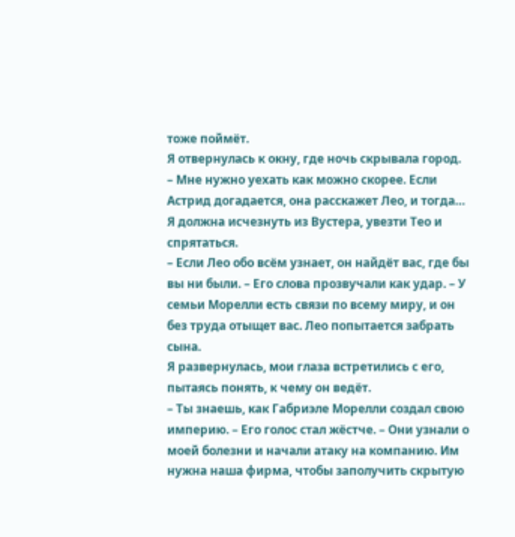тоже поймёт.
Я отвернулась к окну, где ночь скрывала город.
– Мне нужно уехать как можно скорее. Если Астрид догадается, она расскажет Лео, и тогда… Я должна исчезнуть из Вустера, увезти Тео и спрятаться.
– Если Лео обо всём узнает, он найдёт вас, где бы вы ни были. – Его слова прозвучали как удар. – У семьи Морелли есть связи по всему миру, и он без труда отыщет вас. Лео попытается забрать сына.
Я развернулась, мои глаза встретились с его, пытаясь понять, к чему он ведёт.
– Ты знаешь, как Габриэле Морелли создал свою империю. – Его голос стал жёстче. – Они узнали о моей болезни и начали атаку на компанию. Им нужна наша фирма, чтобы заполучить скрытую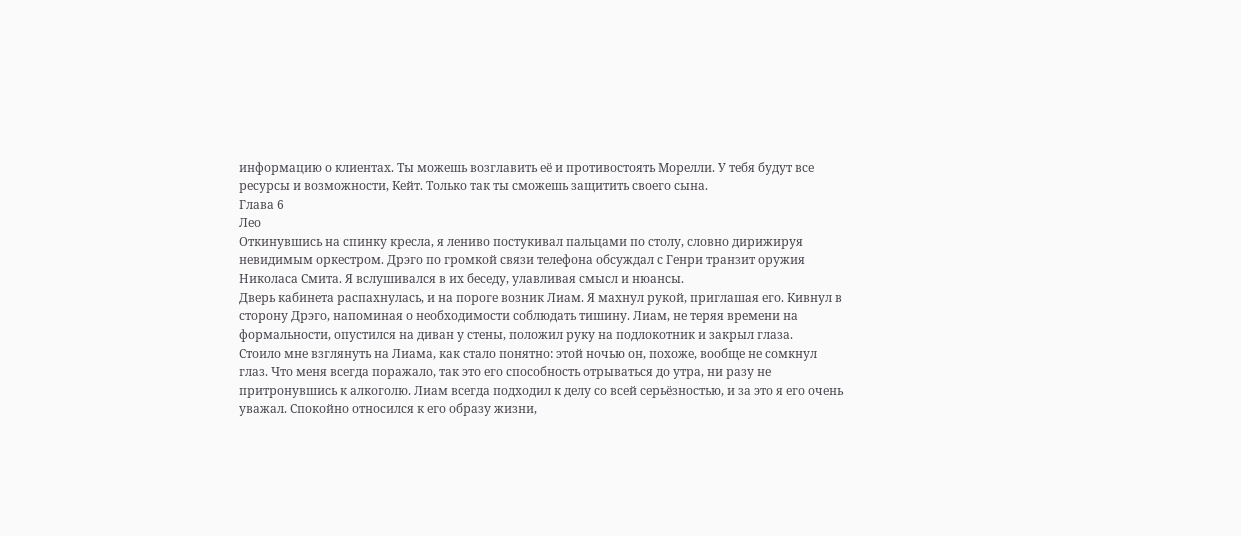информацию о клиентах. Ты можешь возглавить её и противостоять Морелли. У тебя будут все ресурсы и возможности, Кейт. Только так ты сможешь защитить своего сына.
Глава 6
Лео
Откинувшись на спинку кресла, я лениво постукивал пальцами по столу, словно дирижируя невидимым оркестром. Дрэго по громкой связи телефона обсуждал с Генри транзит оружия Николаса Смита. Я вслушивался в их беседу, улавливая смысл и нюансы.
Дверь кабинета распахнулась, и на пороге возник Лиам. Я махнул рукой, приглашая его. Кивнул в сторону Дрэго, напоминая о необходимости соблюдать тишину. Лиам, не теряя времени на формальности, опустился на диван у стены, положил руку на подлокотник и закрыл глаза.
Стоило мне взглянуть на Лиама, как стало понятно: этой ночью он, похоже, вообще не сомкнул глаз. Что меня всегда поражало, так это его способность отрываться до утра, ни разу не притронувшись к алкоголю. Лиам всегда подходил к делу со всей серьёзностью, и за это я его очень уважал. Спокойно относился к его образу жизни,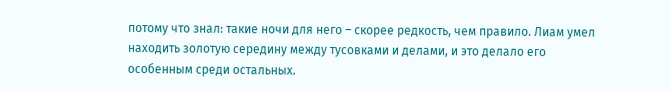потому что знал: такие ночи для него – скорее редкость, чем правило. Лиам умел находить золотую середину между тусовками и делами, и это делало его особенным среди остальных.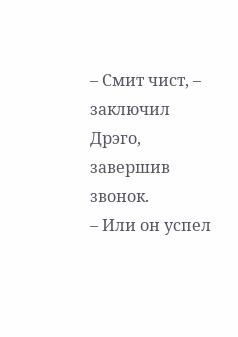– Смит чист, – заключил Дрэго, завершив звонок.
– Или он успел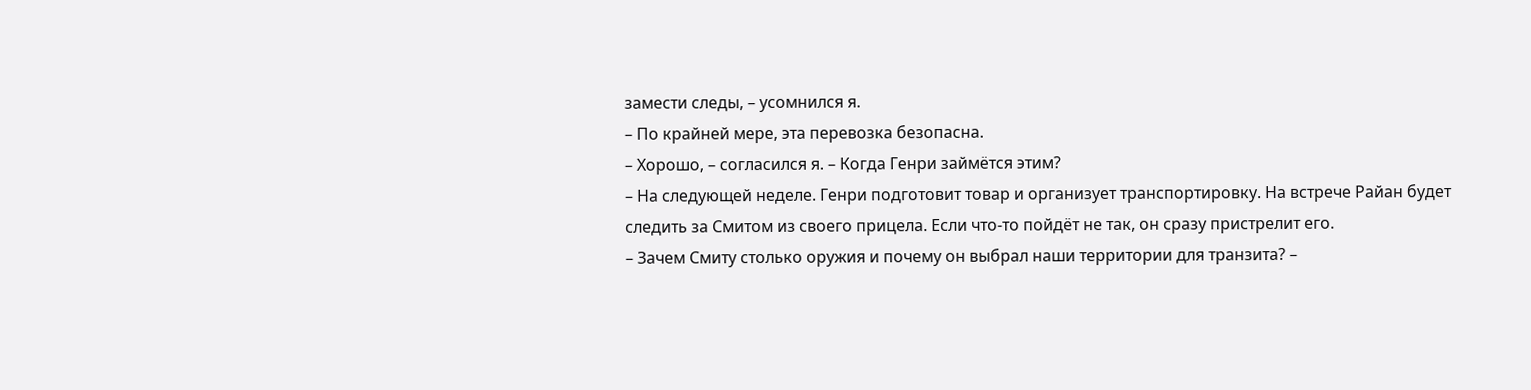замести следы, – усомнился я.
– По крайней мере, эта перевозка безопасна.
– Хорошо, – согласился я. – Когда Генри займётся этим?
– На следующей неделе. Генри подготовит товар и организует транспортировку. На встрече Райан будет следить за Смитом из своего прицела. Если что-то пойдёт не так, он сразу пристрелит его.
– Зачем Смиту столько оружия и почему он выбрал наши территории для транзита? –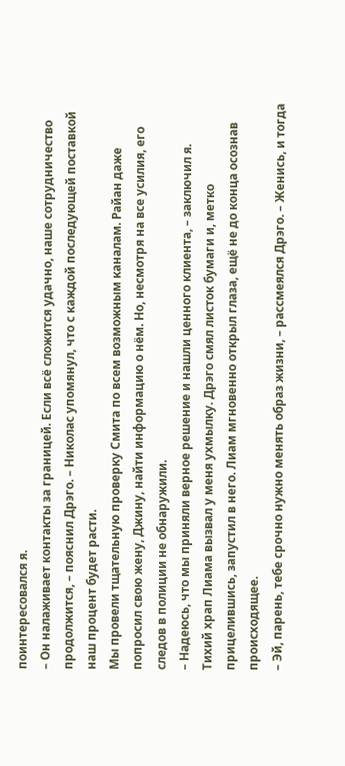поинтересовался я.
– Он налаживает контакты за границей. Если всё сложится удачно, наше сотрудничество продолжится, – пояснил Дрэго. – Николас упомянул, что с каждой последующей поставкой наш процент будет расти.
Мы провели тщательную проверку Смита по всем возможным каналам. Райан даже попросил свою жену, Джину, найти информацию о нём. Но, несмотря на все усилия, его следов в полиции не обнаружили.
– Надеюсь, что мы приняли верное решение и нашли ценного клиента, – заключил я.
Тихий храп Лиама вызвал у меня ухмылку. Дрэго смял листок бумаги и, метко прицелившись, запустил в него. Лиам мгновенно открыл глаза, ещё не до конца осознав происходящее.
– Эй, парень, тебе срочно нужно менять образ жизни, – рассмеялся Дрэго. – Женись, и тогда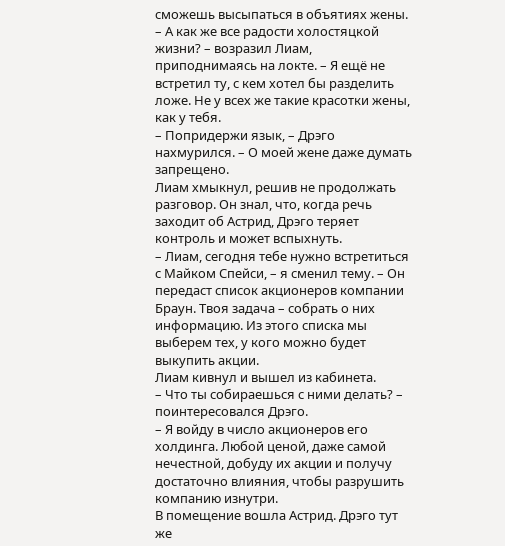сможешь высыпаться в объятиях жены.
– А как же все радости холостяцкой жизни? – возразил Лиам, приподнимаясь на локте. – Я ещё не встретил ту, с кем хотел бы разделить ложе. Не у всех же такие красотки жены, как у тебя.
– Попридержи язык, – Дрэго нахмурился. – О моей жене даже думать запрещено.
Лиам хмыкнул, решив не продолжать разговор. Он знал, что, когда речь заходит об Астрид, Дрэго теряет контроль и может вспыхнуть.
– Лиам, сегодня тебе нужно встретиться с Майком Спейси, – я сменил тему. – Он передаст список акционеров компании Браун. Твоя задача – собрать о них информацию. Из этого списка мы выберем тех, у кого можно будет выкупить акции.
Лиам кивнул и вышел из кабинета.
– Что ты собираешься с ними делать? – поинтересовался Дрэго.
– Я войду в число акционеров его холдинга. Любой ценой, даже самой нечестной, добуду их акции и получу достаточно влияния, чтобы разрушить компанию изнутри.
В помещение вошла Астрид. Дрэго тут же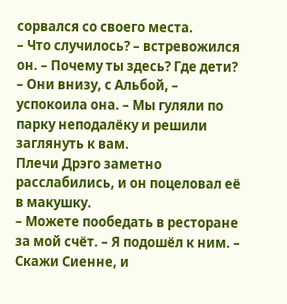сорвался со своего места.
– Что случилось? – встревожился он. – Почему ты здесь? Где дети?
– Они внизу, с Альбой, – успокоила она. – Мы гуляли по парку неподалёку и решили заглянуть к вам.
Плечи Дрэго заметно расслабились, и он поцеловал её в макушку.
– Можете пообедать в ресторане за мой счёт. – Я подошёл к ним. – Скажи Сиенне, и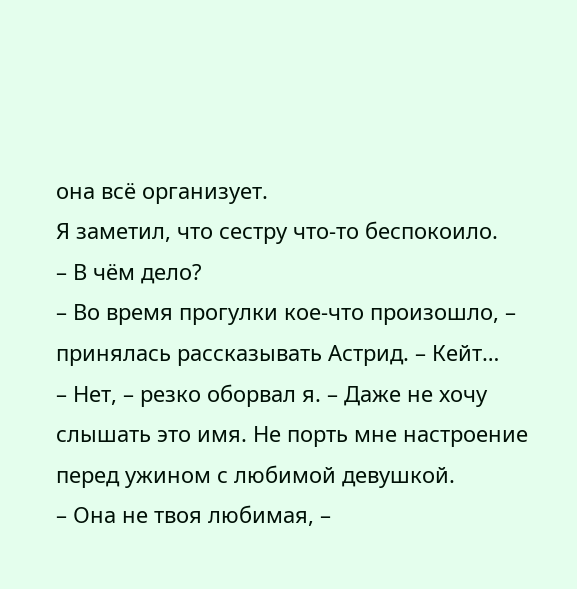она всё организует.
Я заметил, что сестру что-то беспокоило.
– В чём дело?
– Во время прогулки кое-что произошло, – принялась рассказывать Астрид. – Кейт…
– Нет, – резко оборвал я. – Даже не хочу слышать это имя. Не порть мне настроение перед ужином с любимой девушкой.
– Она не твоя любимая, –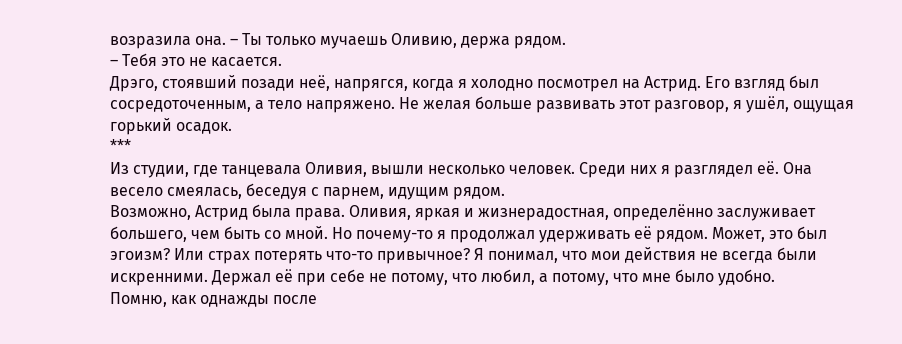возразила она. – Ты только мучаешь Оливию, держа рядом.
– Тебя это не касается.
Дрэго, стоявший позади неё, напрягся, когда я холодно посмотрел на Астрид. Его взгляд был сосредоточенным, а тело напряжено. Не желая больше развивать этот разговор, я ушёл, ощущая горький осадок.
***
Из студии, где танцевала Оливия, вышли несколько человек. Среди них я разглядел её. Она весело смеялась, беседуя с парнем, идущим рядом.
Возможно, Астрид была права. Оливия, яркая и жизнерадостная, определённо заслуживает большего, чем быть со мной. Но почему-то я продолжал удерживать её рядом. Может, это был эгоизм? Или страх потерять что-то привычное? Я понимал, что мои действия не всегда были искренними. Держал её при себе не потому, что любил, а потому, что мне было удобно.
Помню, как однажды после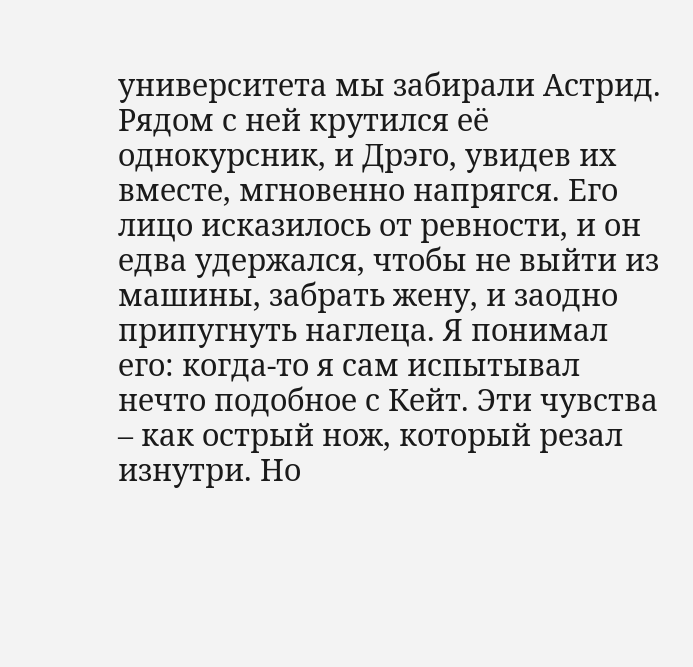университета мы забирали Астрид. Рядом с ней крутился её однокурсник, и Дрэго, увидев их вместе, мгновенно напрягся. Его лицо исказилось от ревности, и он едва удержался, чтобы не выйти из машины, забрать жену, и заодно припугнуть наглеца. Я понимал его: когда-то я сам испытывал нечто подобное с Кейт. Эти чувства – как острый нож, который резал изнутри. Но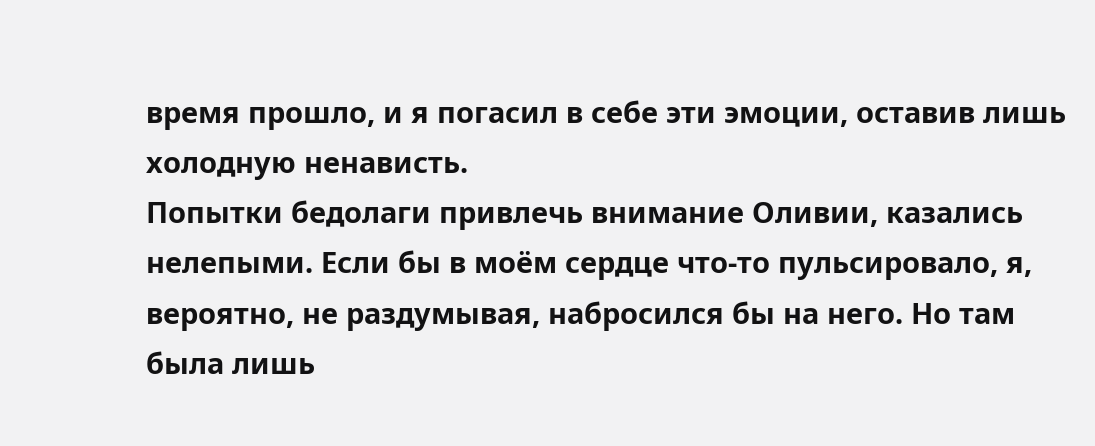время прошло, и я погасил в себе эти эмоции, оставив лишь холодную ненависть.
Попытки бедолаги привлечь внимание Оливии, казались нелепыми. Если бы в моём сердце что-то пульсировало, я, вероятно, не раздумывая, набросился бы на него. Но там была лишь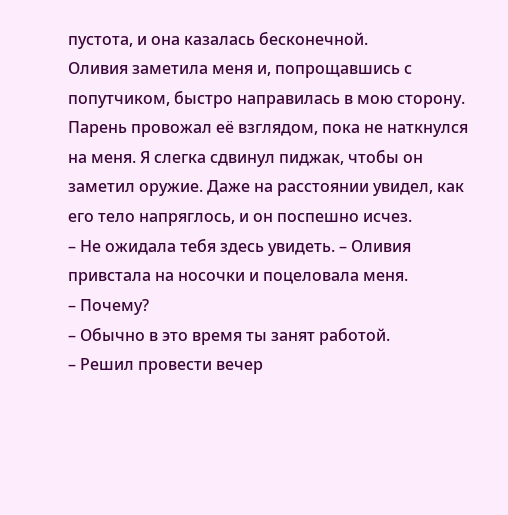пустота, и она казалась бесконечной.
Оливия заметила меня и, попрощавшись с попутчиком, быстро направилась в мою сторону. Парень провожал её взглядом, пока не наткнулся на меня. Я слегка сдвинул пиджак, чтобы он заметил оружие. Даже на расстоянии увидел, как его тело напряглось, и он поспешно исчез.
– Не ожидала тебя здесь увидеть. – Оливия привстала на носочки и поцеловала меня.
– Почему?
– Обычно в это время ты занят работой.
– Решил провести вечер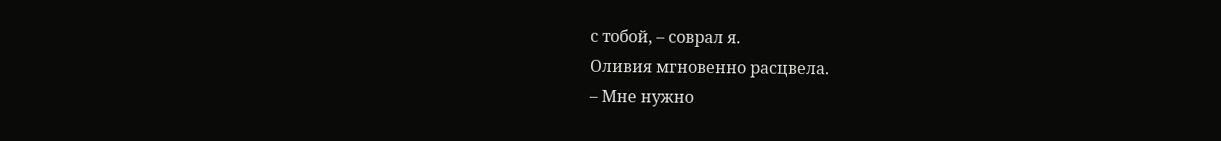с тобой, – соврал я.
Оливия мгновенно расцвела.
– Мне нужно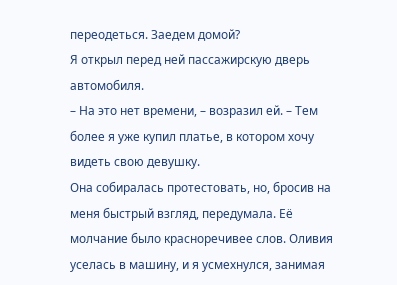переодеться. Заедем домой?
Я открыл перед ней пассажирскую дверь автомобиля.
– На это нет времени, – возразил ей. – Тем более я уже купил платье, в котором хочу видеть свою девушку.
Она собиралась протестовать, но, бросив на меня быстрый взгляд, передумала. Её молчание было красноречивее слов. Оливия уселась в машину, и я усмехнулся, занимая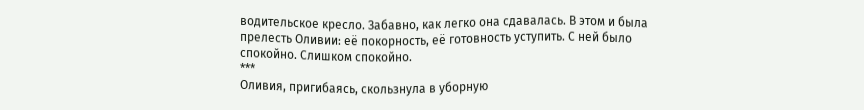водительское кресло. Забавно, как легко она сдавалась. В этом и была прелесть Оливии: её покорность, её готовность уступить. С ней было спокойно. Слишком спокойно.
***
Оливия, пригибаясь, скользнула в уборную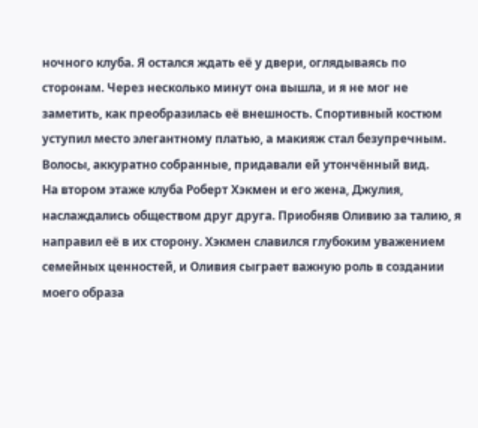ночного клуба. Я остался ждать её у двери, оглядываясь по сторонам. Через несколько минут она вышла, и я не мог не заметить, как преобразилась её внешность. Спортивный костюм уступил место элегантному платью, а макияж стал безупречным. Волосы, аккуратно собранные, придавали ей утончённый вид.
На втором этаже клуба Роберт Хэкмен и его жена, Джулия, наслаждались обществом друг друга. Приобняв Оливию за талию, я направил её в их сторону. Хэкмен славился глубоким уважением семейных ценностей, и Оливия сыграет важную роль в создании моего образа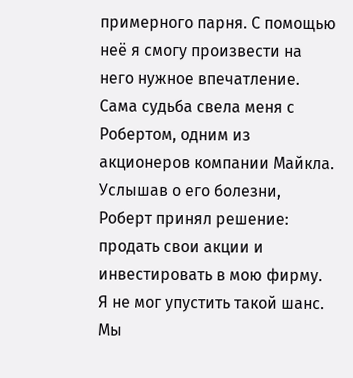примерного парня. С помощью неё я смогу произвести на него нужное впечатление.
Сама судьба свела меня с Робертом, одним из акционеров компании Майкла. Услышав о его болезни, Роберт принял решение: продать свои акции и инвестировать в мою фирму. Я не мог упустить такой шанс. Мы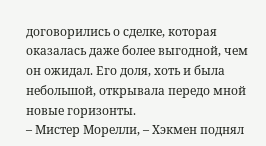договорились о сделке, которая оказалась даже более выгодной, чем он ожидал. Его доля, хоть и была небольшой, открывала передо мной новые горизонты.
– Мистер Морелли, – Хэкмен поднял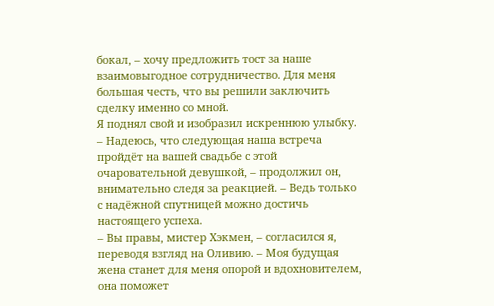бокал, – хочу предложить тост за наше взаимовыгодное сотрудничество. Для меня большая честь, что вы решили заключить сделку именно со мной.
Я поднял свой и изобразил искреннюю улыбку.
– Надеюсь, что следующая наша встреча пройдёт на вашей свадьбе с этой очаровательной девушкой, – продолжил он, внимательно следя за реакцией. – Ведь только с надёжной спутницей можно достичь настоящего успеха.
– Вы правы, мистер Хэкмен, – согласился я, переводя взгляд на Оливию. – Моя будущая жена станет для меня опорой и вдохновителем, она поможет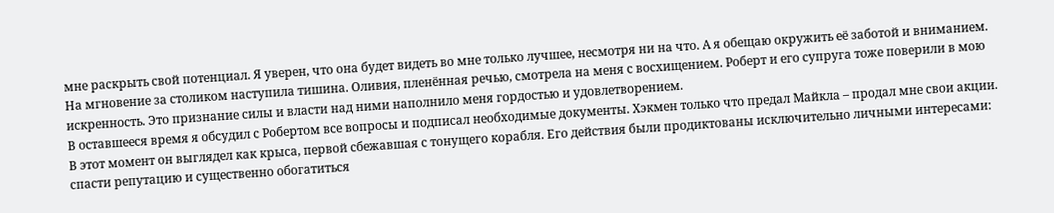мне раскрыть свой потенциал. Я уверен, что она будет видеть во мне только лучшее, несмотря ни на что. А я обещаю окружить её заботой и вниманием.
На мгновение за столиком наступила тишина. Оливия, пленённая речью, смотрела на меня с восхищением. Роберт и его супруга тоже поверили в мою искренность. Это признание силы и власти над ними наполнило меня гордостью и удовлетворением.
В оставшееся время я обсудил с Робертом все вопросы и подписал необходимые документы. Хэкмен только что предал Майкла – продал мне свои акции. В этот момент он выглядел как крыса, первой сбежавшая с тонущего корабля. Его действия были продиктованы исключительно личными интересами: спасти репутацию и существенно обогатиться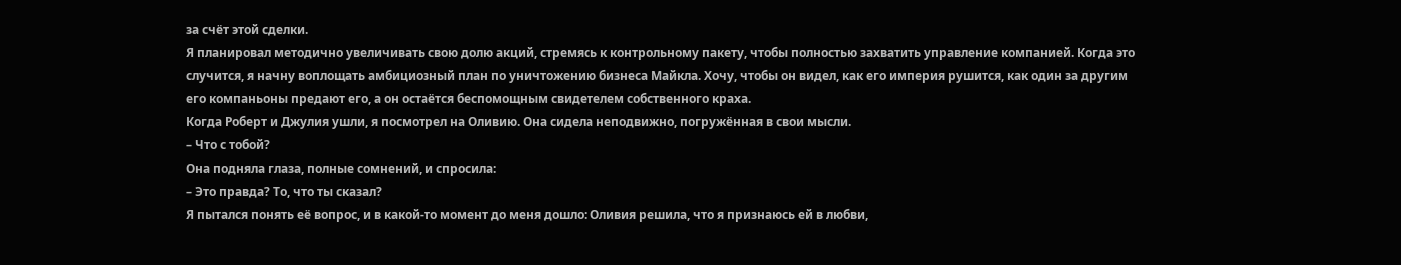за счёт этой сделки.
Я планировал методично увеличивать свою долю акций, стремясь к контрольному пакету, чтобы полностью захватить управление компанией. Когда это случится, я начну воплощать амбициозный план по уничтожению бизнеса Майкла. Хочу, чтобы он видел, как его империя рушится, как один за другим его компаньоны предают его, а он остаётся беспомощным свидетелем собственного краха.
Когда Роберт и Джулия ушли, я посмотрел на Оливию. Она сидела неподвижно, погружённая в свои мысли.
– Что с тобой?
Она подняла глаза, полные сомнений, и спросила:
– Это правда? То, что ты сказал?
Я пытался понять её вопрос, и в какой-то момент до меня дошло: Оливия решила, что я признаюсь ей в любви,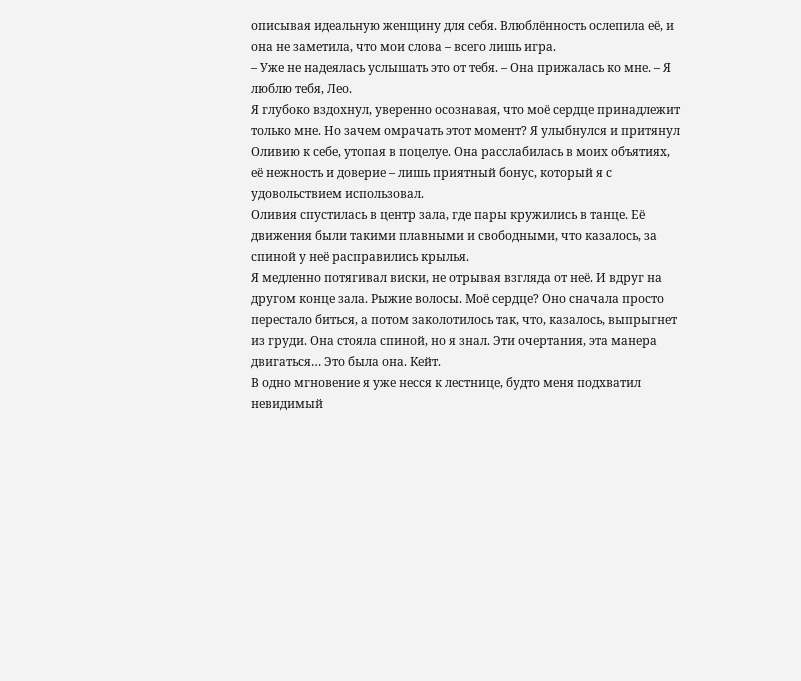описывая идеальную женщину для себя. Влюблённость ослепила её, и она не заметила, что мои слова – всего лишь игра.
– Уже не надеялась услышать это от тебя. – Она прижалась ко мне. – Я люблю тебя, Лео.
Я глубоко вздохнул, уверенно осознавая, что моё сердце принадлежит только мне. Но зачем омрачать этот момент? Я улыбнулся и притянул Оливию к себе, утопая в поцелуе. Она расслабилась в моих объятиях, её нежность и доверие – лишь приятный бонус, который я с удовольствием использовал.
Оливия спустилась в центр зала, где пары кружились в танце. Её движения были такими плавными и свободными, что казалось, за спиной у неё расправились крылья.
Я медленно потягивал виски, не отрывая взгляда от неё. И вдруг на другом конце зала. Рыжие волосы. Моё сердце? Оно сначала просто перестало биться, а потом заколотилось так, что, казалось, выпрыгнет из груди. Она стояла спиной, но я знал. Эти очертания, эта манера двигаться… Это была она. Кейт.
В одно мгновение я уже несся к лестнице, будто меня подхватил невидимый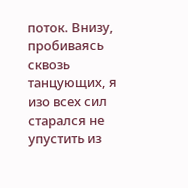поток. Внизу, пробиваясь сквозь танцующих, я изо всех сил старался не упустить из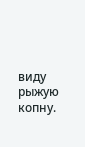виду рыжую копну.